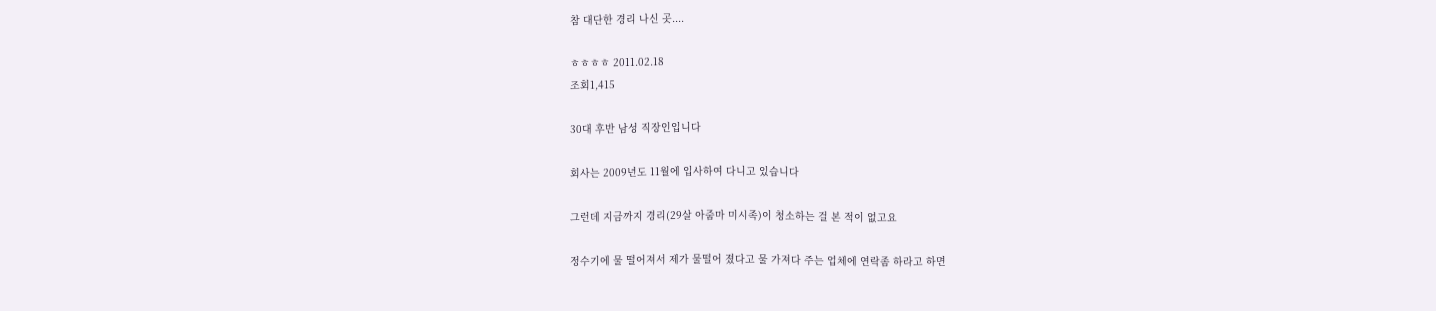참 대단한 경리 나신 곳....

ㅎㅎㅎㅎ 2011.02.18
조회1,415

30대 후반 남성 직장인입니다

회사는 2009년도 11월에 입사하여 다니고 있습니다

그런데 지금까지 경리(29살 아줌마 미시족)이 청소하는 걸 본 적이 없고요

정수기에 물 떨어져서 제가 물떨어 졌다고 물 가져다 주는 업체에 연락좀 하라고 하면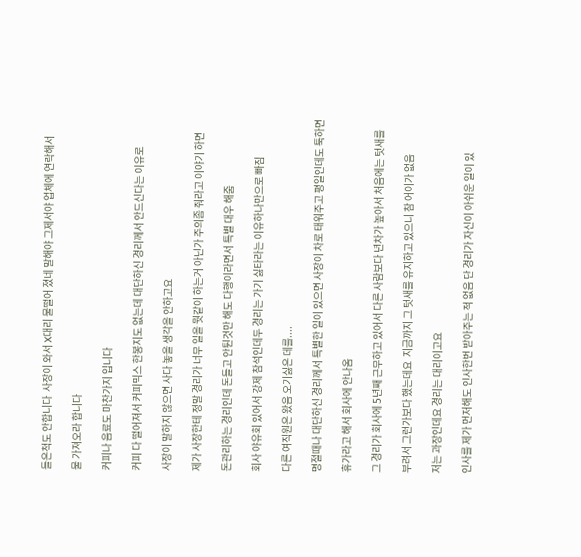들은척도 안합니다  사장이 와서 X대리 물떨어 졌네 말해야 그제서야 업체에 연락해서

물 가져오라 합니다

커피나 음료도 마찬가지 입니다

커피 다 떨어져서 커피믹스 한봉지도 없는데 대단하신 경리께서 안드신다는 이유로

사장이 말하지 않으면 사다 놓을 생각을 안하고요

제가 사장한테 정말 경리가 너무 일을 뭣같이 하는거 아닌가 주의좀 줘라고 이야기 하면

돈관리하는 경리인데 돈들고 안튄것만 해도 다행이라면서 특별 대우 해줌

회사 야유회 있어서 강제 참석인데두 경리는 가기 싫타라는 이유하나만으로 빠짐

다른 여직원은 왔음 오기싫은 데를....

명절때나 대단하신 경리께서 특별한 일이 있으면 사장이 차로 태워주고 평일인데도 툭하면

휴가라고 해서 회사에 안나옴

그 경리가 회사에 5년째 근무하고 있어서 다른 사람보다 년차가 높아서 처음에는 텃새를

부려서 그런가보다 했는데요  지금까지 그 텃새를 유지하고 있으니 참 어이가 없음

저는 과장인데요 경리는 대리이고요

인사를 제가 먼저해도 인사한번 받아주는 적 없음 단 경리가 자신이 아쉬운 일이 있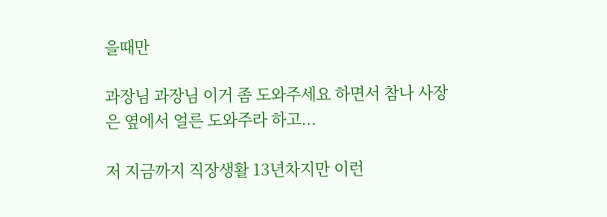을때만

과장님 과장님 이거 좀 도와주세요 하면서 참나 사장은 옆에서 얼른 도와주라 하고...

저 지금까지 직장생활 13년차지만 이런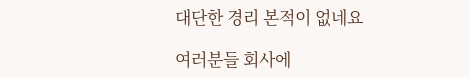대단한 경리 본적이 없네요

여러분들 회사에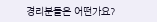경리분들은 어떤가요?